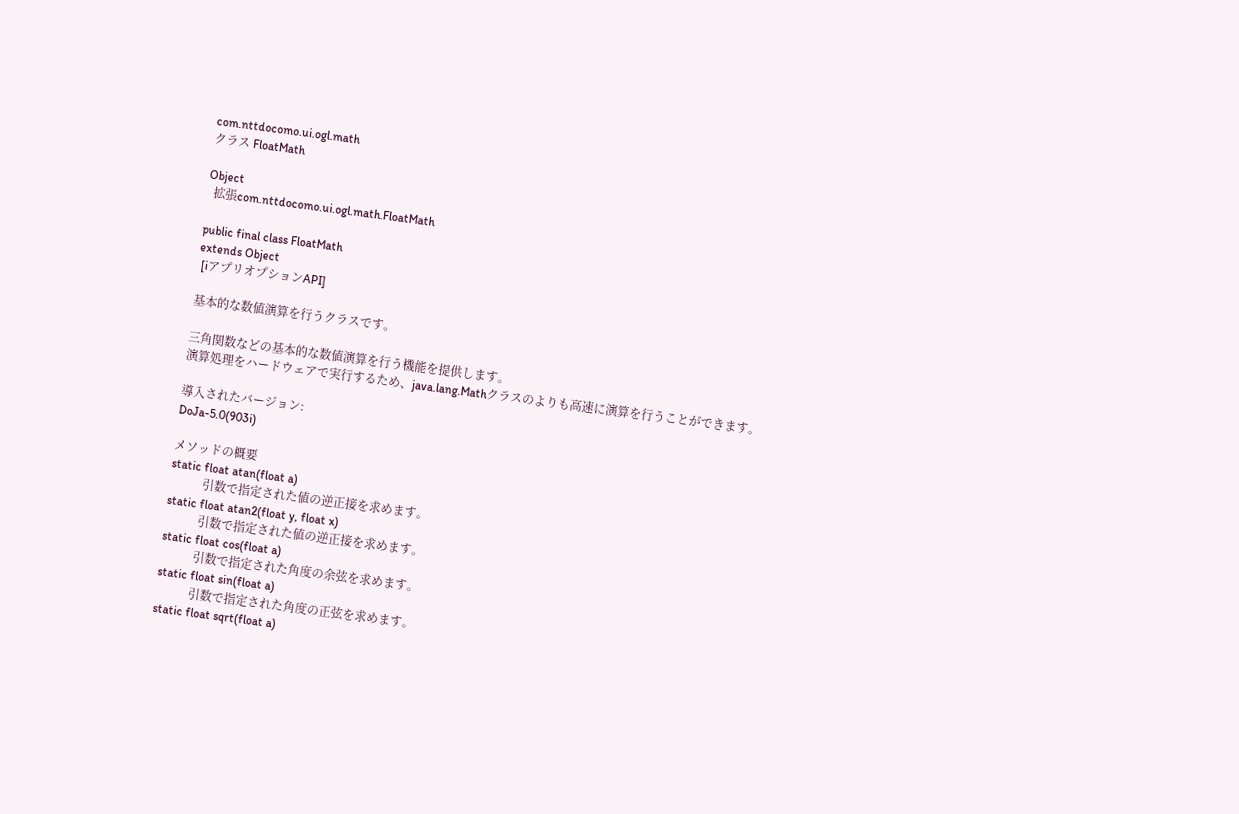com.nttdocomo.ui.ogl.math
クラス FloatMath

Object
  拡張com.nttdocomo.ui.ogl.math.FloatMath

public final class FloatMath
extends Object
 [iアプリオプションAPI]

基本的な数値演算を行うクラスです。

三角関数などの基本的な数値演算を行う機能を提供します。
演算処理をハードウェアで実行するため、java.lang.Mathクラスのよりも高速に演算を行うことができます。

導入されたバージョン:
DoJa-5.0(903i)

メソッドの概要
static float atan(float a)
           引数で指定された値の逆正接を求めます。
static float atan2(float y, float x)
           引数で指定された値の逆正接を求めます。
static float cos(float a)
           引数で指定された角度の余弦を求めます。
static float sin(float a)
           引数で指定された角度の正弦を求めます。
static float sqrt(float a)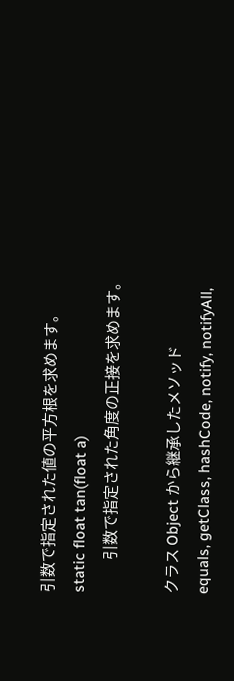引数で指定された値の平方根を求めます。
static float tan(float a)
           引数で指定された角度の正接を求めます。

クラス Object から継承したメソッド
equals, getClass, hashCode, notify, notifyAll,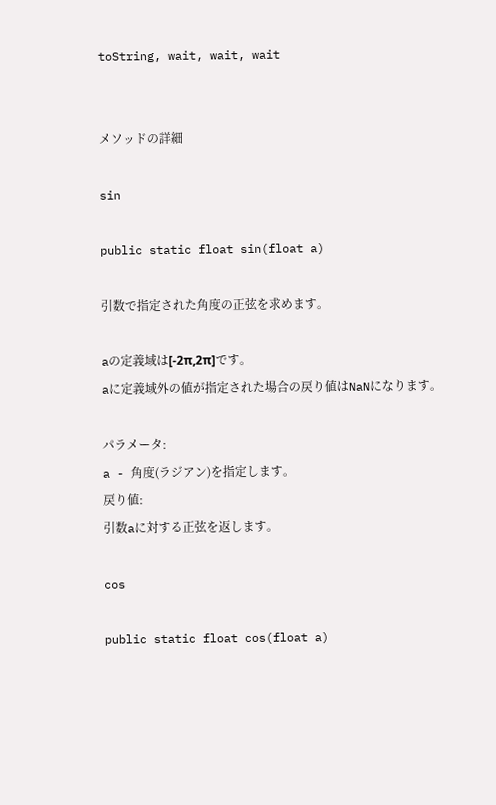toString, wait, wait, wait


メソッドの詳細

sin

public static float sin(float a)

引数で指定された角度の正弦を求めます。

aの定義域は[-2π,2π]です。
aに定義域外の値が指定された場合の戻り値はNaNになります。

パラメータ:
a - 角度(ラジアン)を指定します。
戻り値:
引数aに対する正弦を返します。

cos

public static float cos(float a)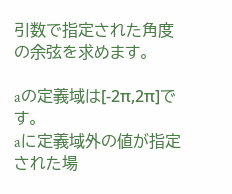引数で指定された角度の余弦を求めます。

aの定義域は[-2π,2π]です。
aに定義域外の値が指定された場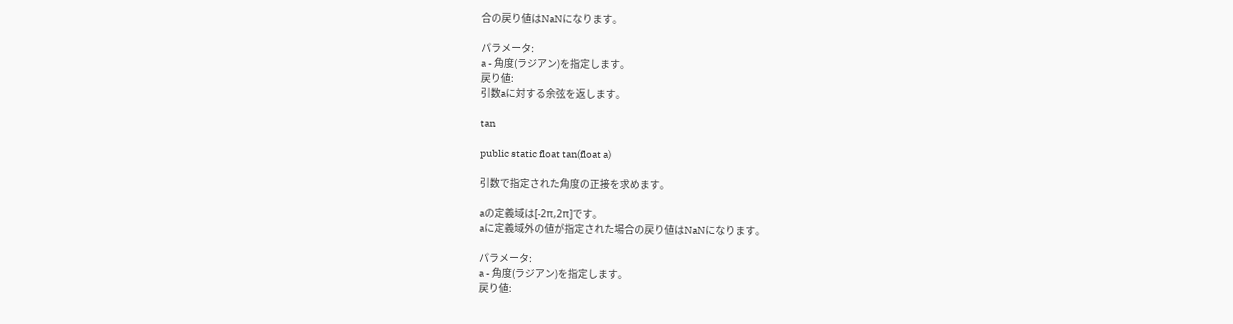合の戻り値はNaNになります。

パラメータ:
a - 角度(ラジアン)を指定します。
戻り値:
引数aに対する余弦を返します。

tan

public static float tan(float a)

引数で指定された角度の正接を求めます。

aの定義域は[-2π,2π]です。
aに定義域外の値が指定された場合の戻り値はNaNになります。

パラメータ:
a - 角度(ラジアン)を指定します。
戻り値: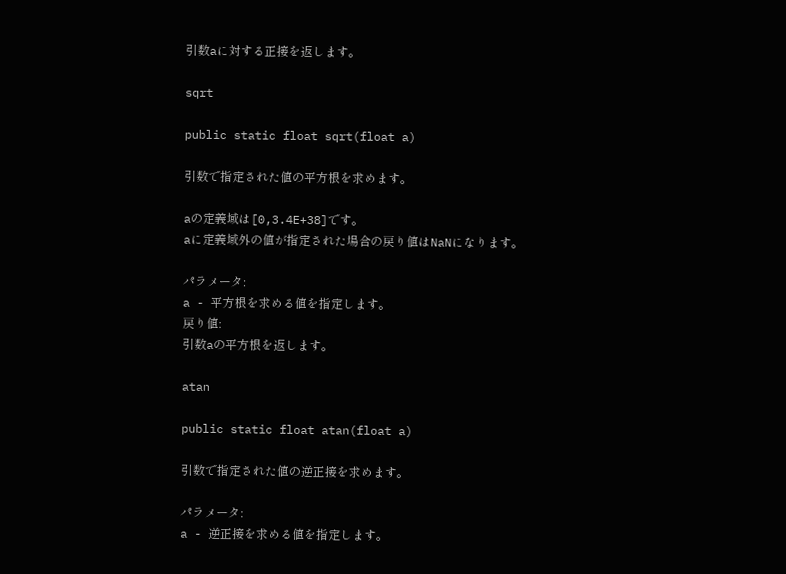引数aに対する正接を返します。

sqrt

public static float sqrt(float a)

引数で指定された値の平方根を求めます。

aの定義域は[0,3.4E+38]です。
aに定義域外の値が指定された場合の戻り値はNaNになります。

パラメータ:
a - 平方根を求める値を指定します。
戻り値:
引数aの平方根を返します。

atan

public static float atan(float a)

引数で指定された値の逆正接を求めます。

パラメータ:
a - 逆正接を求める値を指定します。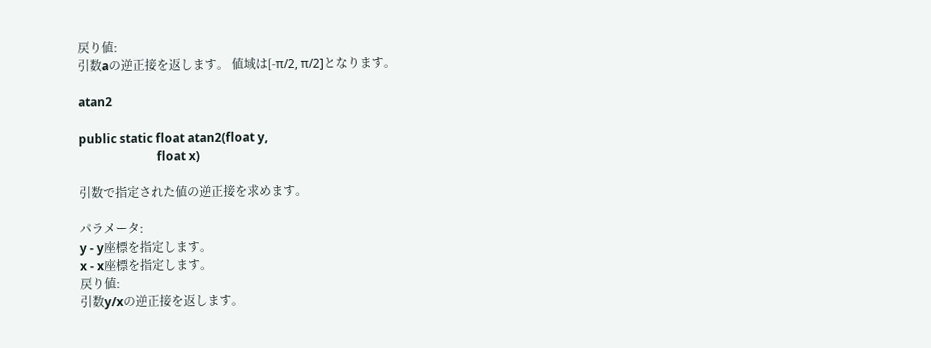戻り値:
引数aの逆正接を返します。 値域は[-π/2, π/2]となります。

atan2

public static float atan2(float y,
                          float x)

引数で指定された値の逆正接を求めます。

パラメータ:
y - y座標を指定します。
x - x座標を指定します。
戻り値:
引数y/xの逆正接を返します。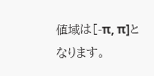値域は[-π, π]となります。